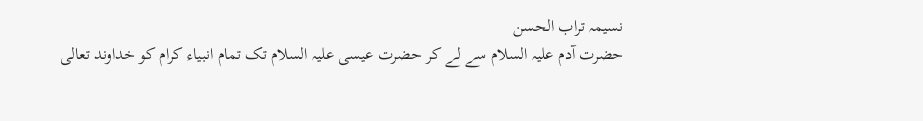نسیمہ تراب الحسن
حضرت آدم علیہ السلام سے لے کر حضرت عیسی علیہ السلام تک تمام انبیاء کرام کو خداوند تعالی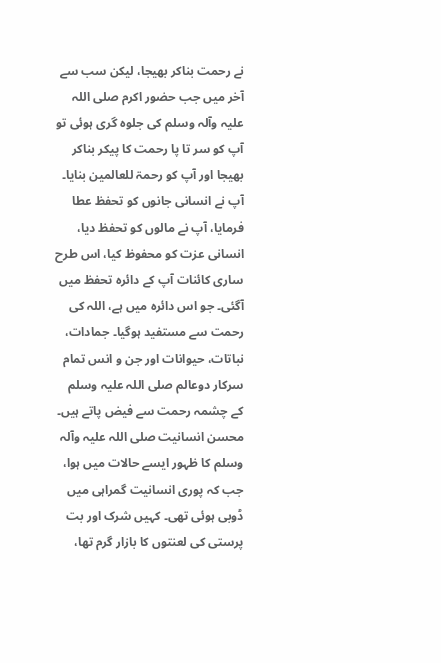نے رحمت بناکر بھیجا، لیکن سب سے آخر میں جب حضور اکرم صلی اللہ علیہ وآلہ وسلم کی جلوہ گری ہوئی تو آپ کو سر تا پا رحمت کا پیکر بناکر بھیجا اور آپ کو رحمۃ للعالمین بنایا۔ آپ نے انسانی جانوں کو تحفظ عطا فرمایا، آپ نے مالوں کو تحفظ دیا، انسانی عزت کو محفوظ کیا، اس طرح ساری کائنات آپ کے دائرہ تحفظ میں آگئی۔ جو اس دائرہ میں ہے، اللہ کی رحمت سے مستفید ہوگیا۔ جمادات، نباتات، حیوانات اور جن و انس تمام سرکار دوعالم صلی اللہ علیہ وسلم کے چشمہ رحمت سے فیض پاتے ہیں۔
محسن انسانیت صلی اللہ علیہ وآلہ وسلم کا ظہور ایسے حالات میں ہوا، جب کہ پوری انسانیت گمراہی میں ڈوبی ہوئی تھی۔ کہیں شرک اور بت پرستی کی لعنتوں کا بازار گرم تھا،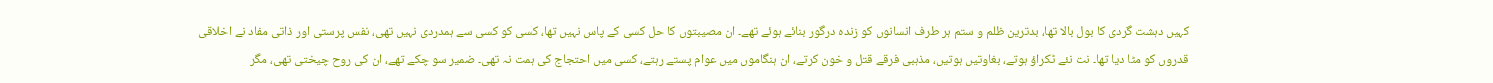کہیں دہشت گردی کا بول بالا تھا، بدترین ظلم و ستم ہر طرف انسانوں کو زندہ درگور بنائے ہوئے تھے۔ ان مصیبتوں کا حل کسی کے پاس نہیں تھا، کسی کو کسی سے ہمدردی نہیں تھی، نفس پرستی اور ذاتی مفاد نے اخلاقی قدروں کو مٹا دیا تھا۔ نت نئے ٹکراؤ ہوتے، بغاوتیں ہوتیں، مذہبی فرقے قتل و خون کرتے، ان ہنگاموں میں عوام پستے رہتے، کسی میں احتجاج کی ہمت نہ تھی۔ ضمیر سو چکے تھے، ان کی روح چیختی تھی، مگر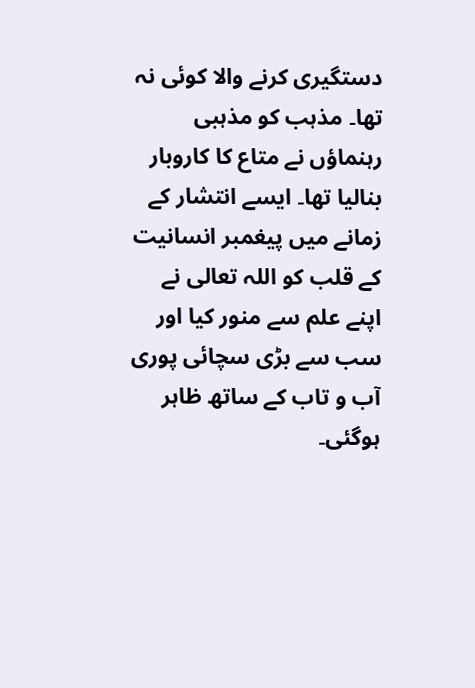دستگیری کرنے والا کوئی نہ تھا۔ مذہب کو مذہبی رہنماؤں نے متاع کا کاروبار بنالیا تھا۔ ایسے انتشار کے زمانے میں پیغمبر انسانیت کے قلب کو اللہ تعالی نے اپنے علم سے منور کیا اور سب سے بڑی سچائی پوری آب و تاب کے ساتھ ظاہر ہوگئی۔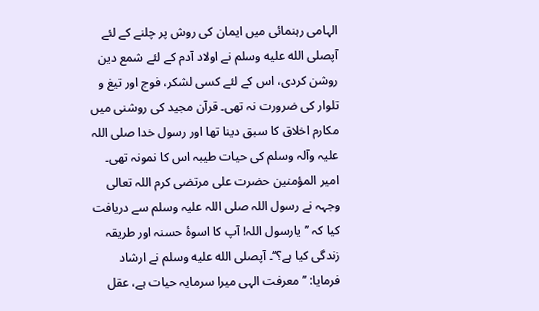الہامی رہنمائی میں ایمان کی روش پر چلنے کے لئے آپصلى الله عليه وسلم نے اولاد آدم کے لئے شمع دین روشن کردی، اس کے لئے کسی لشکر، فوج اور تیغ و تلوار کی ضرورت نہ تھی۔ قرآن مجید کی روشنی میں مکارم اخلاق کا سبق دینا تھا اور رسول خدا صلی اللہ علیہ وآلہ وسلم کی حیات طیبہ اس کا نمونہ تھی۔
امیر المؤمنین حضرت علی مرتضی کرم اللہ تعالی وجہہ نے رسول اللہ صلی اللہ علیہ وسلم سے دریافت کیا کہ ’’یارسول اللہ! آپ کا اسوۂ حسنہ اور طریقہ زندگی کیا ہے؟‘‘۔ آپصلى الله عليه وسلم نے ارشاد فرمایا: ’’معرفت الہی میرا سرمایہ حیات ہے، عقل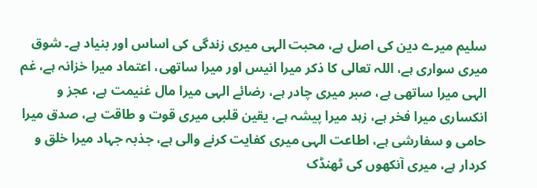سلیم میرے دین کی اصل ہے، محبت الہی میری زندگی کی اساس اور بنیاد ہے۔ شوق میری سواری ہے، اللہ تعالی کا ذکر میرا انیس اور میرا ساتھی، اعتماد میرا خزانہ ہے، غم الہی میرا ساتھی ہے، صبر میری چادر ہے، رضائے الہی میرا مال غنیمت ہے، عجز و انکساری میرا فخر ہے، زہد میرا پیشہ ہے، یقین قلبی میری قوت و طاقت ہے، صدق میرا حامی و سفارشی ہے، اطاعت الہی میری کفایت کرنے والی ہے، جذبہ جہاد میرا خلق و کردار ہے، میری آنکھوں کی ٹھنڈک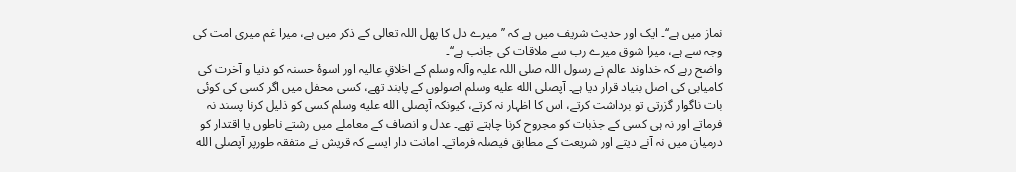نماز میں ہے‘‘۔ ایک اور حدیث شریف میں ہے کہ ’’میرے دل کا پھل اللہ تعالی کے ذکر میں ہے، میرا غم میری امت کی وجہ سے ہے، میرا شوق میرے رب سے ملاقات کی جانب ہے‘‘۔
واضح رہے کہ خداوند عالم نے رسول اللہ صلی اللہ علیہ وآلہ وسلم کے اخلاقِ عالیہ اور اسوۂ حسنہ کو دنیا و آخرت کی کامیابی کی اصل بنیاد قرار دیا ہے۔ آپصلى الله عليه وسلم اصولوں کے پابند تھے، کسی محفل میں اگر کسی کی کوئی بات ناگوار گزرتی تو برداشت کرتے، اس کا اظہار نہ کرتے، کیونکہ آپصلى الله عليه وسلم کسی کو ذلیل کرنا پسند نہ فرماتے اور نہ ہی کسی کے جذبات کو مجروح کرنا چاہتے تھے۔ عدل و انصاف کے معاملے میں رشتے ناطوں یا اقتدار کو درمیان میں نہ آنے دیتے اور شریعت کے مطابق فیصلہ فرماتے۔ امانت دار ایسے کہ قریش نے متفقہ طورپر آپصلى الله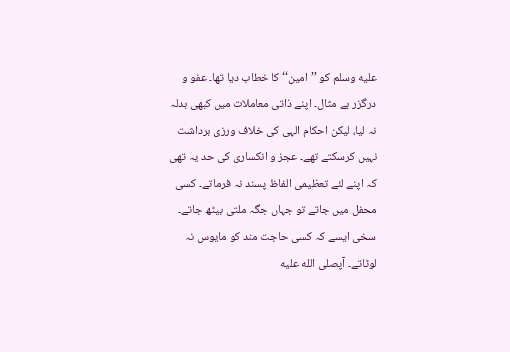عليه وسلم کو ’’امین‘‘ کا خطاب دیا تھا۔ عفو و درگزر بے مثال۔ اپنے ذاتی معاملات میں کبھی بدلہ نہ لیا، لیکن احکام الہی کی خلاف ورزی برداشت نہیں کرسکتے تھے۔ عجز و انکساری کی حد یہ تھی کہ اپنے لئے تعظیمی الفاظ پسند نہ فرماتے۔ کسی محفل میں جاتے تو جہاں جگہ ملتی بیٹھ جاتے۔ سخی ایسے کہ کسی حاجت مند کو مایوس نہ لوٹاتے۔ آپصلى الله عليه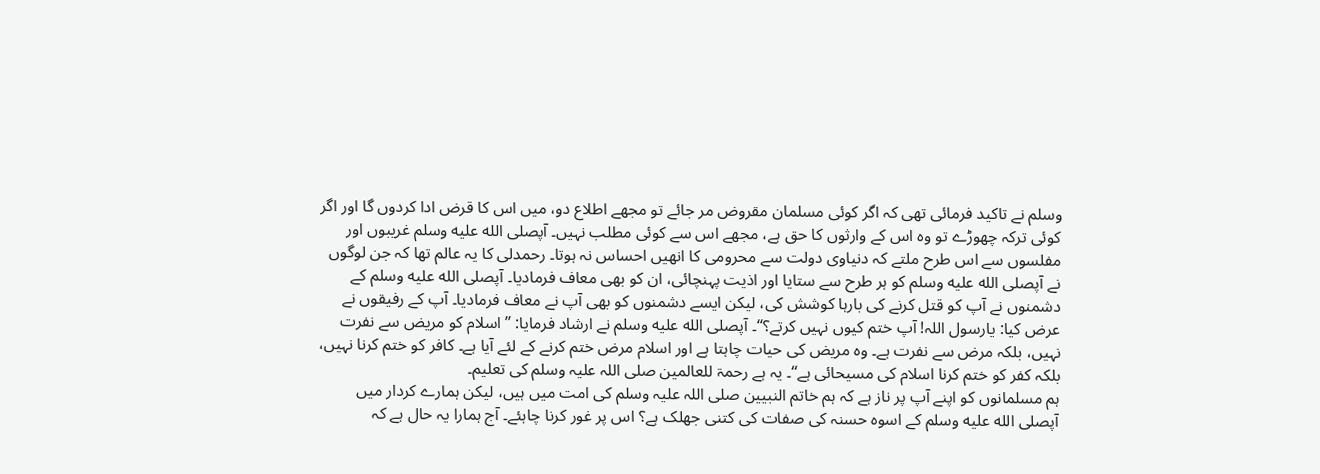وسلم نے تاکید فرمائی تھی کہ اگر کوئی مسلمان مقروض مر جائے تو مجھے اطلاع دو، میں اس کا قرض ادا کردوں گا اور اگر کوئی ترکہ چھوڑے تو وہ اس کے وارثوں کا حق ہے، مجھے اس سے کوئی مطلب نہیں۔ آپصلى الله عليه وسلم غریبوں اور مفلسوں سے اس طرح ملتے کہ دنیاوی دولت سے محرومی کا انھیں احساس نہ ہوتا۔ رحمدلی کا یہ عالم تھا کہ جن لوگوں نے آپصلى الله عليه وسلم کو ہر طرح سے ستایا اور اذیت پہنچائی، ان کو بھی معاف فرمادیا۔ آپصلى الله عليه وسلم کے دشمنوں نے آپ کو قتل کرنے کی بارہا کوشش کی، لیکن ایسے دشمنوں کو بھی آپ نے معاف فرمادیا۔ آپ کے رفیقوں نے عرض کیا: یارسول اللہ! آپ ختم کیوں نہیں کرتے؟‘‘۔ آپصلى الله عليه وسلم نے ارشاد فرمایا: ’’اسلام کو مریض سے نفرت نہیں، بلکہ مرض سے نفرت ہے۔ وہ مریض کی حیات چاہتا ہے اور اسلام مرض ختم کرنے کے لئے آیا ہے۔ کافر کو ختم کرنا نہیں، بلکہ کفر کو ختم کرنا اسلام کی مسیحائی ہے‘‘۔ یہ ہے رحمۃ للعالمین صلی اللہ علیہ وسلم کی تعلیم۔
ہم مسلمانوں کو اپنے آپ پر ناز ہے کہ ہم خاتم النبیین صلی اللہ علیہ وسلم کی امت میں ہیں، لیکن ہمارے کردار میں آپصلى الله عليه وسلم کے اسوہ حسنہ کی صفات کی کتنی جھلک ہے؟ اس پر غور کرنا چاہئے۔ آج ہمارا یہ حال ہے کہ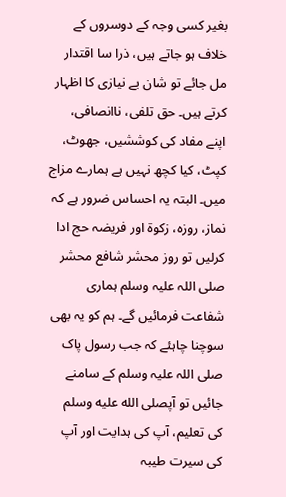بغیر کسی وجہ کے دوسروں کے خلاف ہو جاتے ہیں، ذرا سا اقتدار مل جائے تو شان بے نیازی کا اظہار کرتے ہیں۔ حق تلفی، ناانصافی، اپنے مفاد کی کوششیں، جھوٹ، کپٹ، کیا کچھ نہیں ہے ہمارے مزاج میں۔ البتہ یہ احساس ضرور ہے کہ نماز، روزہ، زکوۃ اور فریضہ حج ادا کرلیں تو روز محشر شافع محشر صلی اللہ علیہ وسلم ہماری شفاعت فرمائیں گے۔ ہم کو یہ بھی سوچنا چاہئے کہ جب رسول پاک صلی اللہ علیہ وسلم کے سامنے جائیں تو آپصلى الله عليه وسلم کی تعلیم، آپ کی ہدایت اور آپ کی سیرت طیبہ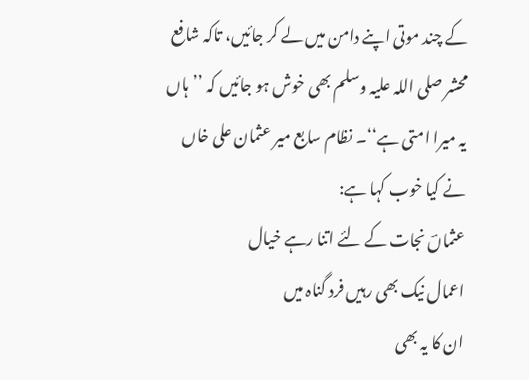کے چند موتی اپنے دامن میں لے کر جائیں، تاکہ شافع محشر صلی اللہ علیہ وسلم بھی خوش ہو جائیں کہ ’’ہاں یہ میرا امتی ہے‘‘۔ نظام سابع میر عثمان علی خاں نے کیا خوب کہا ہے:
عثماںؔ نجات کے لئے اتنا رہے خیال
اعمال نیک بھی رہیں فرد گناہ میں
ان کا یہ بھی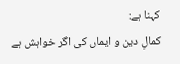کہنا ہے:
کمالِ دین و ایماں کی اگر خواہش ہے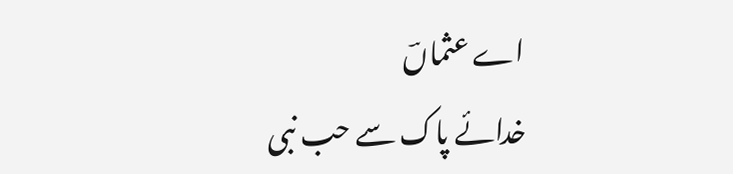اے عثماںؔ
خدائے پاک سے حب نبی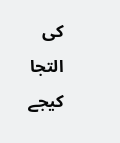کی التجا کیجے